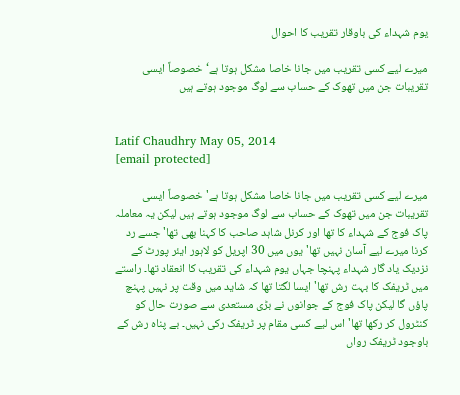یوم شہداء کی باوقار تقریب کا احوال

میرے لیے کسی تقریب میں جانا خاصا مشکل ہوتا ہے‘ خصوصاً ایسی تقریبات جن میں تھوک کے حساب سے لوگ موجود ہوتے ہیں


Latif Chaudhry May 05, 2014
[email protected]

میرے لیے کسی تقریب میں جانا خاصا مشکل ہوتا ہے' خصوصاً ایسی تقریبات جن میں تھوک کے حساب سے لوگ موجود ہوتے ہیں لیکن یہ معاملہ پاک فوج کے شہداء کا تھا اور کرنل شاہد صاحب کا کہنا بھی تھا' جسے رد کرنا میرے لیے آسان نہیں تھا' یوں میں 30 اپریل کو لاہور ایئر پورٹ کے نزدیک یاد گار شہداء پہنچا جہاں یوم شہداء کی تقریب کا انعقاد تھا۔ راستے میں ٹریفک کا بہت رش تھا' ایسا لگتا تھا کہ شاید میں وقت پر نہیں پہنچ پاؤں گا لیکن پاک فوج کے جوانوں نے بڑی مستعدی سے صورت حال کو کنٹرول کر رکھا تھا' اس لیے کسی مقام پر ٹریفک رکی نہیں۔ بے پناہ رش کے باوجود ٹریفک رواں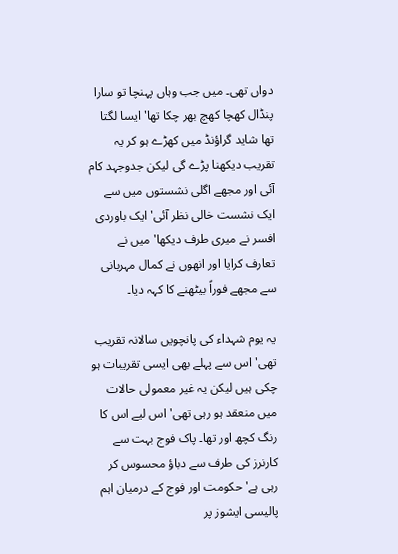دواں تھی۔ میں جب وہاں پہنچا تو سارا پنڈال کھچا کھچ بھر چکا تھا' ایسا لگتا تھا شاید گراؤنڈ میں کھڑے ہو کر یہ تقریب دیکھنا پڑے گی لیکن جدوجہد کام آئی اور مجھے اگلی نشستوں میں سے ایک نشست خالی نظر آئی' ایک باوردی افسر نے میری طرف دیکھا' میں نے تعارف کرایا اور انھوں نے کمال مہربانی سے مجھے فوراً بیٹھنے کا کہہ دیا۔

یہ یوم شہداء کی پانچویں سالانہ تقریب تھی' اس سے پہلے بھی ایسی تقریبات ہو چکی ہیں لیکن یہ غیر معمولی حالات میں منعقد ہو رہی تھی' اس لیے اس کا رنگ کچھ اور تھا۔ پاک فوج بہت سے کارنرز کی طرف سے دباؤ محسوس کر رہی ہے' حکومت اور فوج کے درمیان اہم پالیسی ایشوز پر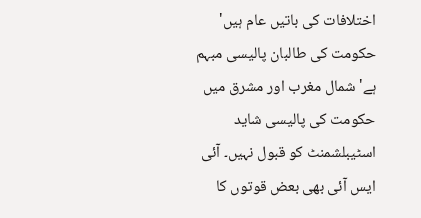اختلافات کی باتیں عام ہیں' حکومت کی طالبان پالیسی مبہم ہے' شمال مغرب اور مشرق میں حکومت کی پالیسی شاید اسٹیبلشمنٹ کو قبول نہیں۔ آئی ایس آئی بھی بعض قوتوں کا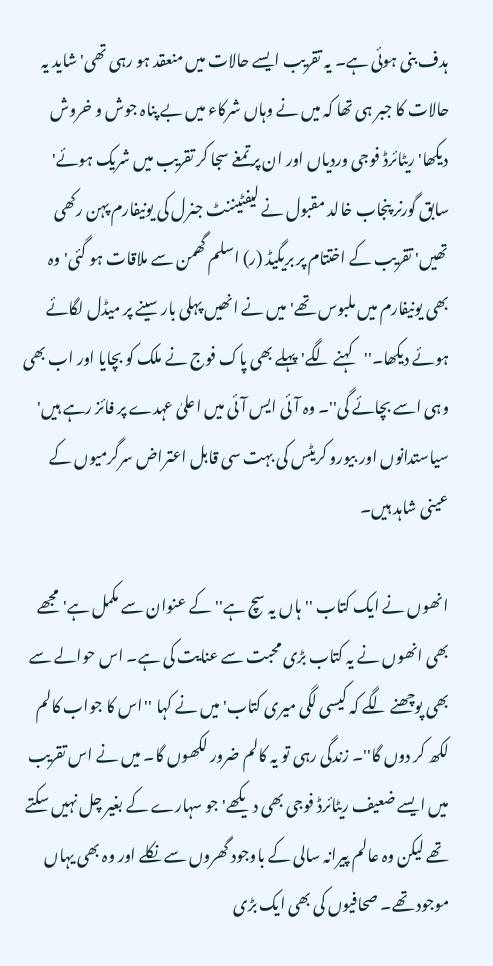ہدف بنی ہوئی ہے۔ یہ تقریب ایسے حالات میں منعقد ہو رہی تھی' شاید یہ حالات کا جبر ہی تھا کہ میں نے وہاں شرکاء میں بے پناہ جوش و خروش دیکھا' ریٹائرڈ فوجی وردیاں اور ان پر تمغے سجا کر تقریب میں شریک ہوئے' سابق گورنر پنجاب خالد مقبول نے لیفٹیننٹ جنرل کی یونیفارم پہن رکھی تھیں' تقریب کے اختتام پر بریگیڈ (ر) اسلم گھمن سے ملاقات ہو گئی' وہ بھی یونیفارم میں ملبوس تھے' میں نے انھیں پہلی بار سینے پر میڈل لگائے ہوئے دیکھا۔''کہنے لگے' پہلے بھی پاک فوج نے ملک کو بچایا اور اب بھی وہی اسے بچائے گی''۔ وہ آئی ایس آئی میں اعلیٰ عہدے پر فائز رہے ہیں' سیاستدانوں اور بیورو کریٹس کی بہت سی قابل اعتراض سرگرمیوں کے عینی شاہد ہیں۔

انھوں نے ایک کتاب ''ہاں یہ سچ ہے'' کے عنوان سے مکمل ہے' مجھے بھی انھوں نے یہ کتاب بڑی محبت سے عنایت کی ہے۔ اس حوالے سے بھی پوچھنے لگے کہ کیسی لگی میری کتاب' میں نے کہا ''اس کا جواب کالم لکھ کر دوں گا''۔ زندگی رہی تو یہ کالم ضرور لکھوں گا۔ میں نے اس تقریب میں ایسے ضعیف ریٹائرڈ فوجی بھی دیکھے' جو سہارے کے بغیر چل نہیں سکتے تھے لیکن وہ عالم پیرانہ سالی کے باوجود گھروں سے نکلے اور وہ بھی یہاں موجود تھے۔ صحافیوں کی بھی ایک بڑی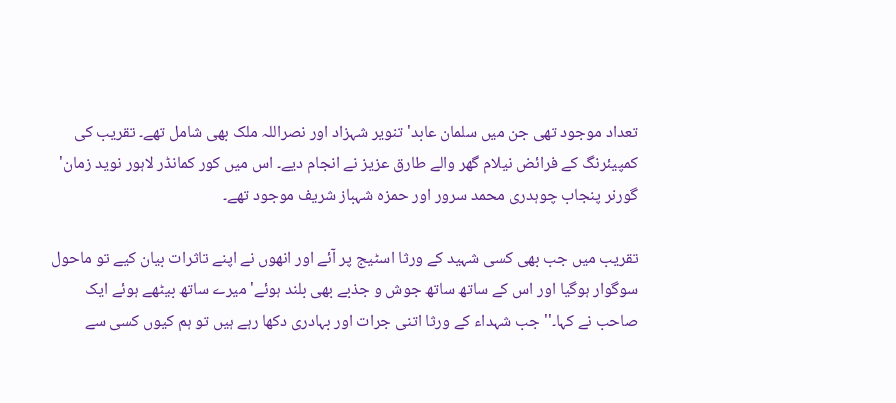تعداد موجود تھی جن میں سلمان عابد' تنویر شہزاد اور نصراللہ ملک بھی شامل تھے۔ تقریب کی کمپیئرنگ کے فرائض نیلام گھر والے طارق عزیز نے انجام دیے۔ اس میں کور کمانڈر لاہور نوید زمان' گورنر پنجاب چوہدری محمد سرور اور حمزہ شہباز شریف موجود تھے۔

تقریب میں جب بھی کسی شہید کے ورثا اسٹیج پر آئے اور انھوں نے اپنے تاثرات بیان کیے تو ماحول سوگوار ہوگیا اور اس کے ساتھ ساتھ جوش و جذبے بھی بلند ہوئے' میرے ساتھ بیٹھے ہوئے ایک صاحب نے کہا۔'' جب شہداء کے ورثا اتنی جرات اور بہادری دکھا رہے ہیں تو ہم کیوں کسی سے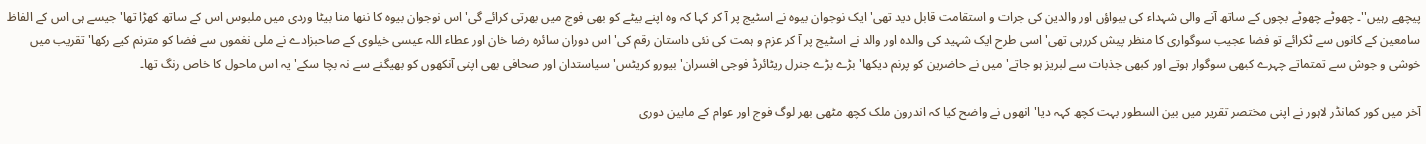پیچھے رہیں''۔ چھوٹے چھوٹے بچوں کے ساتھ آنے والی شہداء کی بیواؤں اور والدین کی جرات و استقامت قابل دید تھی' ایک نوجوان بیوہ نے اسٹیج پر آ کر کہا کہ وہ اپنے بیٹے کو بھی فوج میں بھرتی کرائے گی' اس نوجوان بیوہ کا ننھا منا بیٹا وردی میں ملبوس اس کے ساتھ کھڑا تھا' جیسے ہی اس کے الفاظ سامعین کے کانوں سے ٹکرائے تو فضا عجیب سوگواری کا منظر پیش کررہی تھی' اسی طرح ایک شہید کی والدہ اور والد نے اسٹیج پر آ کر عزم و ہمت کی نئی داستان رقم کی' اس دوران سائرہ رضا خان اور عطاء اللہ عیسی خیلوی کے صاحبزادے نے ملی نغموں سے فضا کو مترنم کیے رکھا' تقریب میں خوشی و جوش سے تمتماتے چہرے کبھی سوگوار ہوتے اور کبھی جذبات سے لبریز ہو جاتے' میں نے حاضرین کو پرنم دیکھا' بڑے بڑے جنرل ریٹائرڈ فوجی افسران' بیورو کریٹس' سیاستدان اور صحافی بھی اپنی آنکھوں کو بھیگنے سے نہ بچا سکے' یہ اس ماحول کا خاص رنگ تھا۔

آخر میں کور کمانڈر لاہور نے اپنی مختصر تقریر میں بین السطور بہت کچھ کہہ دیا'انھوں نے واضح کیا کہ اندرون ملک کچھ مٹھی بھر لوگ فوج اور عوام کے مابین دوری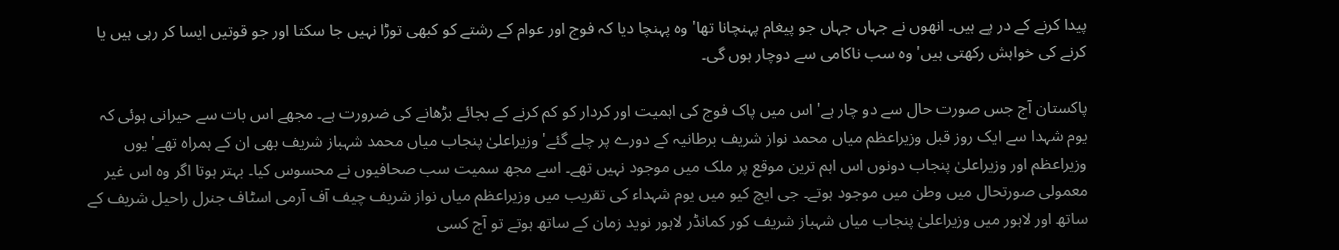پیدا کرنے کے در پے ہیں۔ انھوں نے جہاں جہاں جو پیغام پہنچانا تھا' وہ پہنچا دیا کہ فوج اور عوام کے رشتے کو کبھی توڑا نہیں جا سکتا اور جو قوتیں ایسا کر رہی ہیں یا کرنے کی خواہش رکھتی ہیں' وہ سب ناکامی سے دوچار ہوں گی۔

پاکستان آج جس صورت حال سے دو چار ہے' اس میں پاک فوج کی اہمیت اور کردار کو کم کرنے کے بجائے بڑھانے کی ضرورت ہے۔ مجھے اس بات سے حیرانی ہوئی کہ یوم شہدا سے ایک روز قبل وزیراعظم میاں محمد نواز شریف برطانیہ کے دورے پر چلے گئے' وزیراعلیٰ پنجاب میاں محمد شہباز شریف بھی ان کے ہمراہ تھے' یوں وزیراعظم اور وزیراعلیٰ پنجاب دونوں اس اہم ترین موقع پر ملک میں موجود نہیں تھے۔ اسے مجھ سمیت سب صحافیوں نے محسوس کیا۔ بہتر ہوتا اگر وہ اس غیر معمولی صورتحال میں وطن میں موجود ہوتے۔ جی ایچ کیو میں یوم شہداء کی تقریب میں وزیراعظم میاں نواز شریف چیف آف آرمی اسٹاف جنرل راحیل شریف کے ساتھ اور لاہور میں وزیراعلیٰ پنجاب میاں شہباز شریف کور کمانڈر لاہور نوید زمان کے ساتھ ہوتے تو آج کسی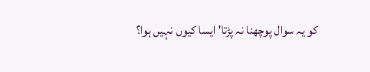کو یہ سوال پوچھنا نہ پڑتا' ایسا کیوں نہیں ہوا؟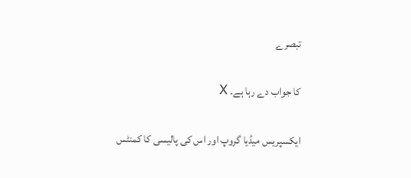تبصرے

کا جواب دے رہا ہے۔ X

ایکسپریس میڈیا گروپ اور اس کی پالیسی کا کمنٹس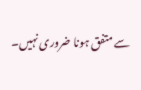سے متفق ہونا ضروری نہیں۔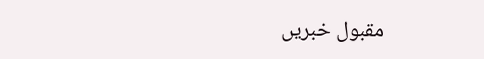مقبول خبریں